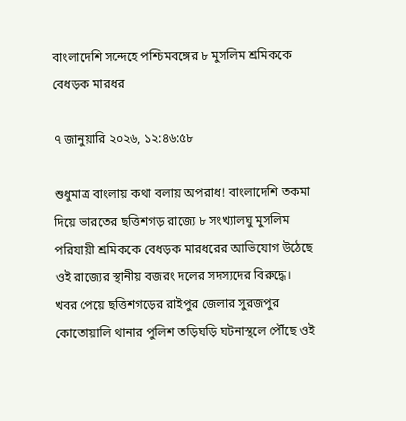বাংলাদেশি সন্দেহে পশ্চিমবঙ্গের ৮ মুসলিম শ্রমিককে বেধড়ক মারধর

৭ জানুয়ারি ২০২৬, ১২:৪৬:৫৮

শুধুমাত্র বাংলায় কথা বলায় অপরাধ! বাংলাদেশি তকমা দিয়ে ভারতের ছত্তিশগড় রাজ্যে ৮ সংখ্যালঘু মুসলিম পরিযায়ী শ্রমিককে বেধড়ক মারধরের আভিযোগ উঠেছে ওই রাজ্যের স্থানীয় বজরং দলের সদস্যদের বিরুদ্ধে। খবর পেয়ে ছত্তিশগড়ের রাইপুর জেলার সুরজপুর কোতোয়ালি থানার পুলিশ তড়িঘড়ি ঘটনাস্থলে পৌঁছে ওই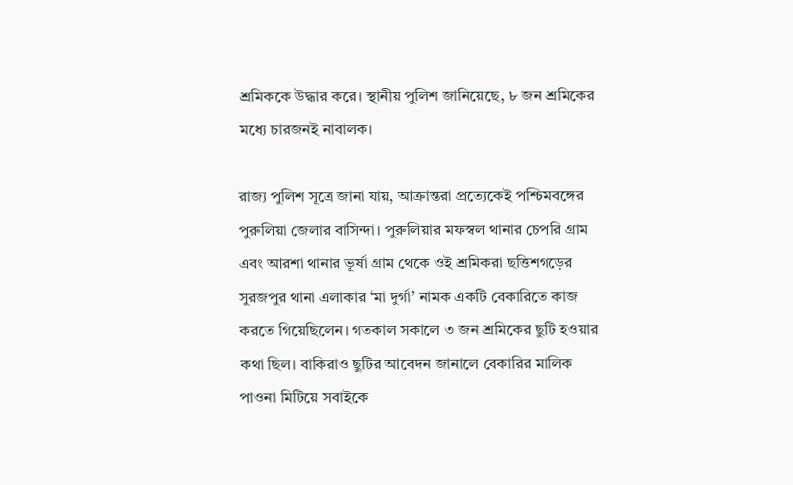শ্রমিককে উদ্ধার করে। স্থানীয় পুলিশ জানিয়েছে, ৮ জন শ্রমিকের মধ্যে চারজনই নাবালক।

রাজ্য পুলিশ সূত্রে জানা যায়, আক্রান্তরা প্রত্যেকেই পশ্চিমবঙ্গের পুরুলিয়া জেলার বাসিন্দা। পুরুলিয়ার মফস্বল থানার চেপরি গ্রাম এবং আরশা থানার ভূর্ষা গ্রাম থেকে ওই শ্রমিকরা ছত্তিশগড়ের সুরজপুর থানা এলাকার ‘মা দুর্গা’ নামক একটি বেকারিতে কাজ করতে গিয়েছিলেন। গতকাল সকালে ৩ জন শ্রমিকের ছুটি হওয়ার কথা ছিল। বাকিরাও ছুটির আবেদন জানালে বেকারির মালিক পাওনা মিটিয়ে সবাইকে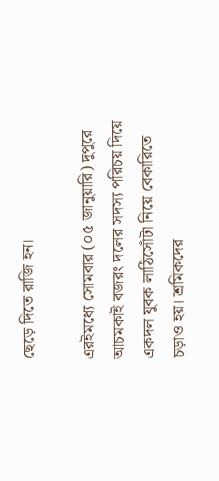ছেড়ে দিতে রাজি হন।

এরইমধ্যে সোমবার (০৫ জানুয়ারি) দুপুরে আচমকাই বজরং দলের সদস্য পরিচয় দিয়ে একদল যুবক লাঠিসোঁটা নিয়ে বেকারিতে চড়াও হয়। শ্রমিকদের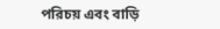পরিচয় এবং বাড়ি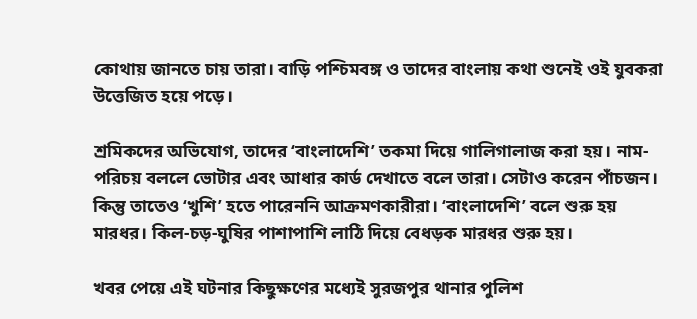কোথায় জানতে চায় তারা। বাড়ি পশ্চিমবঙ্গ ও তাদের বাংলায় কথা শুনেই ওই যুবকরা উত্তেজিত হয়ে পড়ে।

শ্রমিকদের অভিযোগ, তাদের ‘বাংলাদেশি’ তকমা দিয়ে গালিগালাজ করা হয়। নাম-পরিচয় বললে ভোটার এবং আধার কার্ড দেখাতে বলে তারা। সেটাও করেন পাঁচজন। কিন্তু তাতেও ‘খুশি’ হতে পারেননি আক্রমণকারীরা। ‘বাংলাদেশি’ বলে শুরু হয় মারধর। কিল-চড়-ঘুষির পাশাপাশি লাঠি দিয়ে বেধড়ক মারধর শুরু হয়।

খবর পেয়ে এই ঘটনার কিছুক্ষণের মধ্যেই সুরজপুর থানার পুলিশ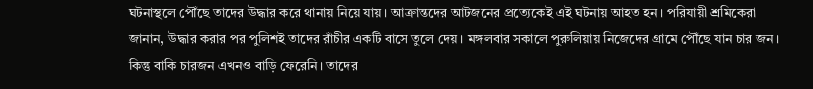ঘটনাস্থলে পৌঁছে তাদের উদ্ধার করে থানায় নিয়ে যায়। আক্রান্তদের আটজনের প্রত্যেকেই এই ঘটনায় আহত হন। পরিযায়ী শ্রমিকেরা জানান, উদ্ধার করার পর পুলিশই তাদের রাঁচীর একটি বাসে তুলে দেয়। মঙ্গলবার সকালে পুরুলিয়ায় নিজেদের গ্রামে পৌঁছে যান চার জন। কিন্তু বাকি চারজন এখনও বাড়ি ফেরেনি। তাদের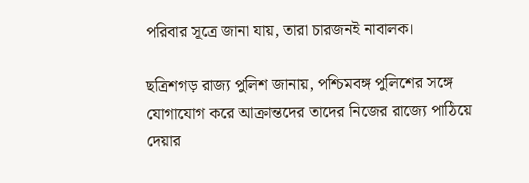পরিবার সূত্রে জানা যায়, তারা চারজনই নাবালক।

ছত্রিশগড় রাজ্য পুলিশ জানায়, পশ্চিমবঙ্গ পুলিশের সঙ্গে যোগাযোগ করে আক্রান্তদের তাদের নিজের রাজ্যে পাঠিয়ে দেয়ার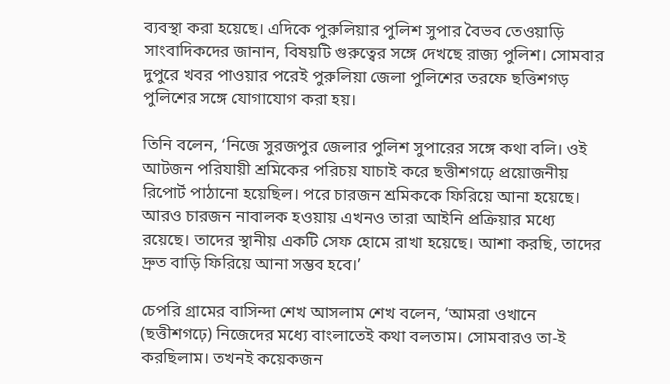ব্যবস্থা করা হয়েছে। এদিকে পুরুলিয়ার পুলিশ সুপার বৈভব তেওয়াড়ি সাংবাদিকদের জানান, বিষয়টি গুরুত্বের সঙ্গে দেখছে রাজ্য পুলিশ। সোমবার দুপুরে খবর পাওয়ার পরেই পুরুলিয়া জেলা পুলিশের তরফে ছত্তিশগড় পুলিশের সঙ্গে যোগাযোগ করা হয়।

তিনি বলেন, ‘নিজে সুরজপুর জেলার পুলিশ সুপারের সঙ্গে কথা বলি। ওই আটজন পরিযায়ী শ্রমিকের পরিচয় যাচাই করে ছত্তীশগঢ়ে প্রয়োজনীয় রিপোর্ট পাঠানো হয়েছিল। পরে চারজন শ্রমিককে ফিরিয়ে আনা হয়েছে। আরও চারজন নাবালক হওয়ায় এখনও তারা আইনি প্রক্রিয়ার মধ্যে রয়েছে। তাদের স্থানীয় একটি সেফ হোমে রাখা হয়েছে। আশা করছি, তাদের দ্রুত বাড়ি ফিরিয়ে আনা সম্ভব হবে।’

চেপরি গ্রামের বাসিন্দা শেখ আসলাম শেখ বলেন, ‘আমরা ওখানে (ছত্তীশগঢ়ে) নিজেদের মধ্যে বাংলাতেই কথা বলতাম। সোমবারও তা-ই করছিলাম। তখনই কয়েকজন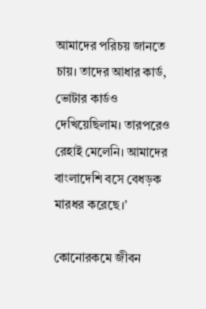আমাদের পরিচয় জানতে চায়। তাদের আধার কার্ড, ভোটার কার্ডও দেখিয়েছিলাম। তারপরেও রেহাই মেলেনি। আমাদের বাংলাদেশি বসে বেধড়ক মারধর করেছে।’

কোনোরকমে জীবন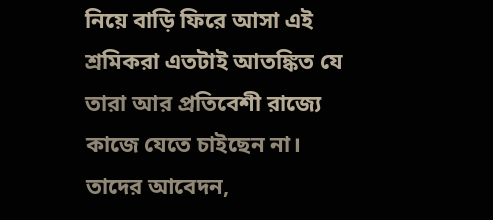নিয়ে বাড়ি ফিরে আসা এই শ্রমিকরা এতটাই আতঙ্কিত যে তারা আর প্রতিবেশী রাজ্যে কাজে যেতে চাইছেন না। তাদের আবেদন,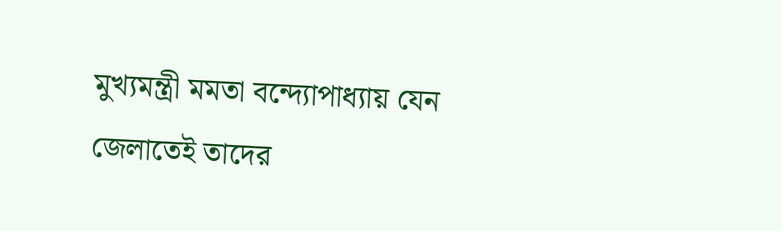মুখ্যমন্ত্রী মমতা বন্দ্যোপাধ্যায় যেন জেলাতেই তাদের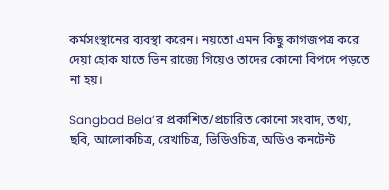কর্মসংস্থানের ব্যবস্থা করেন। নয়তো এমন কিছু কাগজপত্র করে দেয়া হোক যাতে ভিন রাজ্যে গিয়েও তাদের কোনো বিপদে পড়তে না হয়।

Sangbad Bela’র প্রকাশিত/প্রচারিত কোনো সংবাদ, তথ্য, ছবি, আলোকচিত্র, রেখাচিত্র, ভিডিওচিত্র, অডিও কনটেন্ট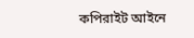কপিরাইট আইনে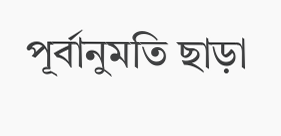পূর্বানুমতি ছাড়া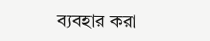ব্যবহার করা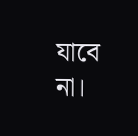যাবে না।